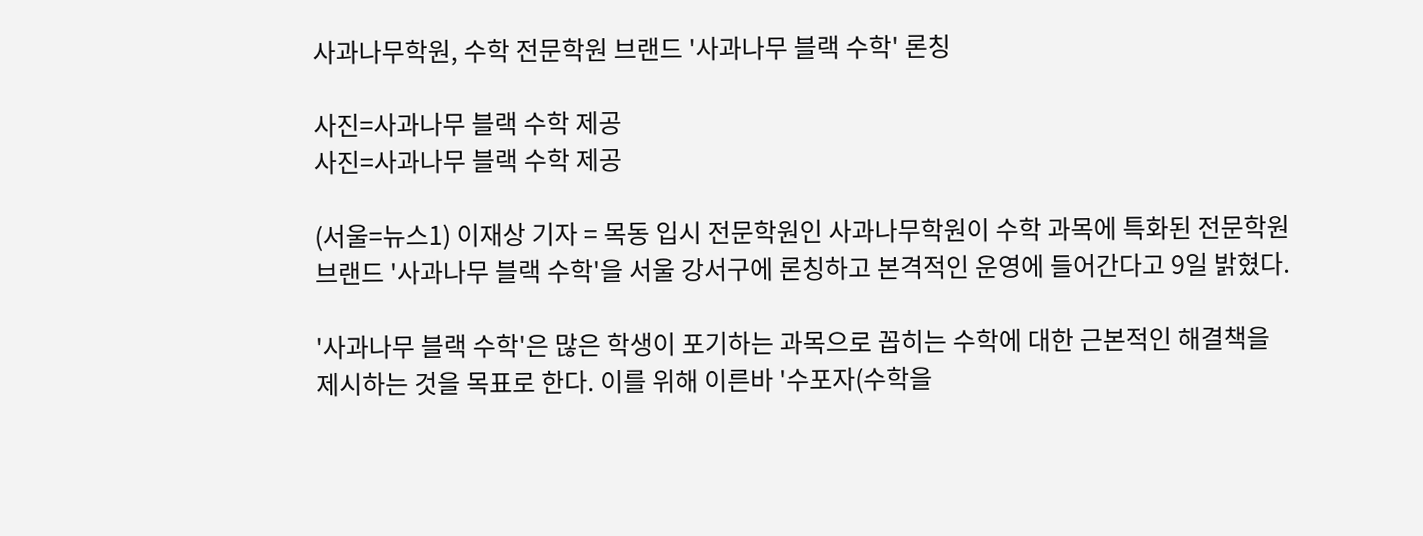사과나무학원, 수학 전문학원 브랜드 '사과나무 블랙 수학' 론칭

사진=사과나무 블랙 수학 제공
사진=사과나무 블랙 수학 제공

(서울=뉴스1) 이재상 기자 = 목동 입시 전문학원인 사과나무학원이 수학 과목에 특화된 전문학원 브랜드 '사과나무 블랙 수학'을 서울 강서구에 론칭하고 본격적인 운영에 들어간다고 9일 밝혔다.

'사과나무 블랙 수학'은 많은 학생이 포기하는 과목으로 꼽히는 수학에 대한 근본적인 해결책을 제시하는 것을 목표로 한다. 이를 위해 이른바 '수포자(수학을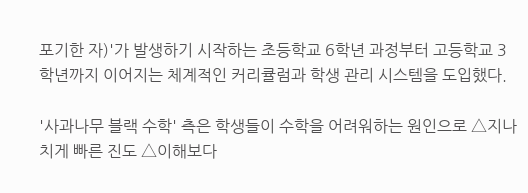포기한 자)'가 발생하기 시작하는 초등학교 6학년 과정부터 고등학교 3학년까지 이어지는 체계적인 커리큘럼과 학생 관리 시스템을 도입했다.

'사과나무 블랙 수학' 측은 학생들이 수학을 어려워하는 원인으로 △지나치게 빠른 진도 △이해보다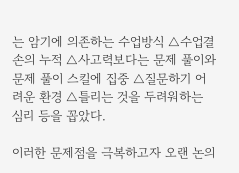는 암기에 의존하는 수업방식 △수업결손의 누적 △사고력보다는 문제 풀이와 문제 풀이 스킬에 집중 △질문하기 어려운 환경 △틀리는 것을 두려워하는 심리 등을 꼽았다.

이러한 문제점을 극복하고자 오랜 논의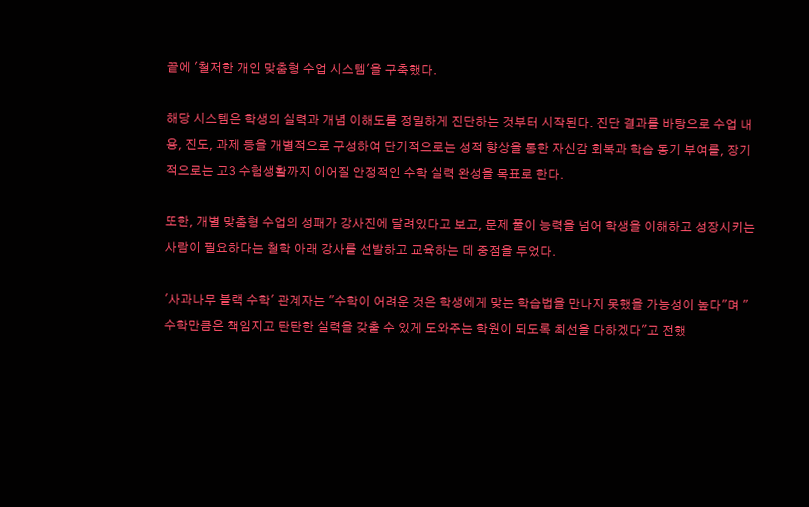끝에 '철저한 개인 맞춤형 수업 시스템'을 구축했다.

해당 시스템은 학생의 실력과 개념 이해도를 정밀하게 진단하는 것부터 시작된다. 진단 결과를 바탕으로 수업 내용, 진도, 과제 등을 개별적으로 구성하여 단기적으로는 성적 향상을 통한 자신감 회복과 학습 동기 부여를, 장기적으로는 고3 수험생활까지 이어질 안정적인 수학 실력 완성을 목표로 한다.

또한, 개별 맞춤형 수업의 성패가 강사진에 달려있다고 보고, 문제 풀이 능력을 넘어 학생을 이해하고 성장시키는 사람이 필요하다는 철학 아래 강사를 선발하고 교육하는 데 중점을 두었다.

'사과나무 블랙 수학' 관계자는 "수학이 어려운 것은 학생에게 맞는 학습법을 만나지 못했을 가능성이 높다"며 "수학만큼은 책임지고 탄탄한 실력을 갖출 수 있게 도와주는 학원이 되도록 최선을 다하겠다"고 전했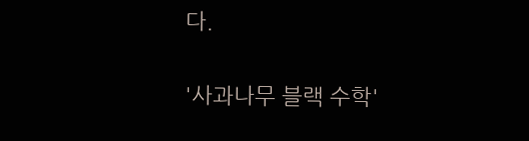다.

'사과나무 블랙 수학'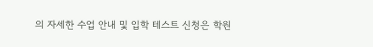의 자세한 수업 안내 및 입학 테스트 신청은 학원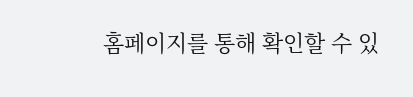홈페이지를 통해 확인할 수 있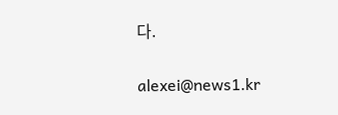다.

alexei@news1.kr